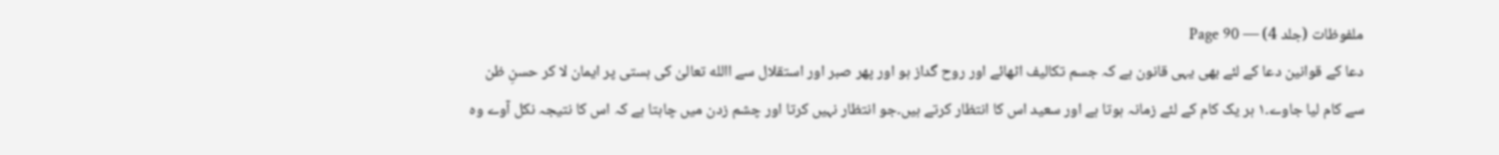ملفوظات (جلد 4) — Page 90
دعا کے قوانین دعا کے لئے بھی یہی قانون ہے کہ جسم تکالیف اٹھائے اور روح گداز ہو اور پھر صبر اور استقلال سے االله تعالیٰ کی ہستی پر ایمان لا کر حسنِ ظن سے کام لیا جاوے۔۱ ہر یک کام کے لئے زمانہ ہوتا ہے اور سعید اس کا انتظار کرتے ہیں۔جو انتظار نہیں کرتا اور چشم زدن میں چاہتا ہے کہ اس کا نتیجہ نکل آوے وہ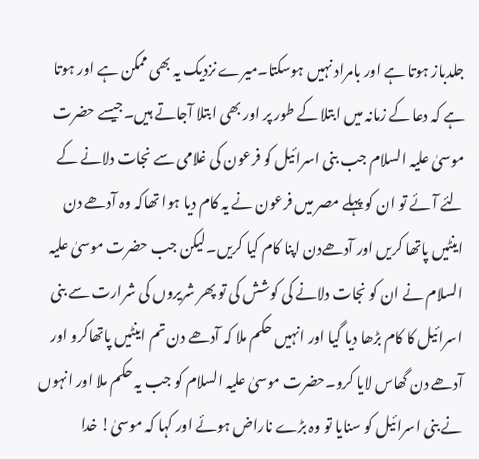جلدباز ہوتا ہے اور بامراد نہیں ہوسکتا۔میرے نزدیک یہ بھی ممکن ہے اور ہوتا ہے کہ دعا کے زمانہ میں ابتلا کے طور پر اور بھی ابتلا آجاتے ہیں۔جیسے حضرت موسیٰ علیہ السلام جب بنی اسرائیل کو فرعون کی غلامی سے نجات دلانے کے لئے آئے تو ان کو پہلے مصر میں فرعون نے یہ کام دیا ہوا تھاکہ وہ آدھے دن اینٹیں پاتھا کریں اور آدھےدن اپنا کام کیا کریں۔لیکن جب حضرت موسیٰ علیہ السلام نے ان کو نجات دلانے کی کوشش کی تو پھر شریروں کی شرارت سے بنی اسرائیل کا کام بڑھا دیا گیا اور انہیں حکم ملا کہ آدھے دن تم اینٹیں پاتھاکرو اور آدھے دن گھاس لایا کرو۔حضرت موسیٰ علیہ السلام کو جب یہ حکم ملا اور انہوں نے بنی اسرائیل کو سنایا تو وہ بڑے ناراض ہوئے اور کہا کہ موسیٰ! خدا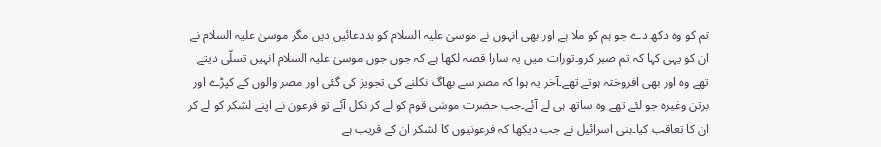تم کو وہ دکھ دے جو ہم کو ملا ہے اور بھی انہوں نے موسیٰ علیہ السلام کو بددعائیں دیں مگر موسیٰ علیہ السلام نے ان کو یہی کہا کہ تم صبر کرو۔تورات میں یہ سارا قصہ لکھا ہے کہ جوں جوں موسیٰ علیہ السلام انہیں تسلّی دیتے تھے وہ اور بھی افروختہ ہوتے تھے۔آخر یہ ہوا کہ مصر سے بھاگ نکلنے کی تجویز کی گئی اور مصر والوں کے کپڑے اور برتن وغیرہ جو لئے تھے وہ ساتھ ہی لے آئے۔جب حضرت موسٰی قوم کو لے کر نکل آئے تو فرعون نے اپنے لشکر کو لے کر ان کا تعاقب کیا۔بنی اسرائیل نے جب دیکھا کہ فرعونیوں کا لشکر ان کے قریب ہے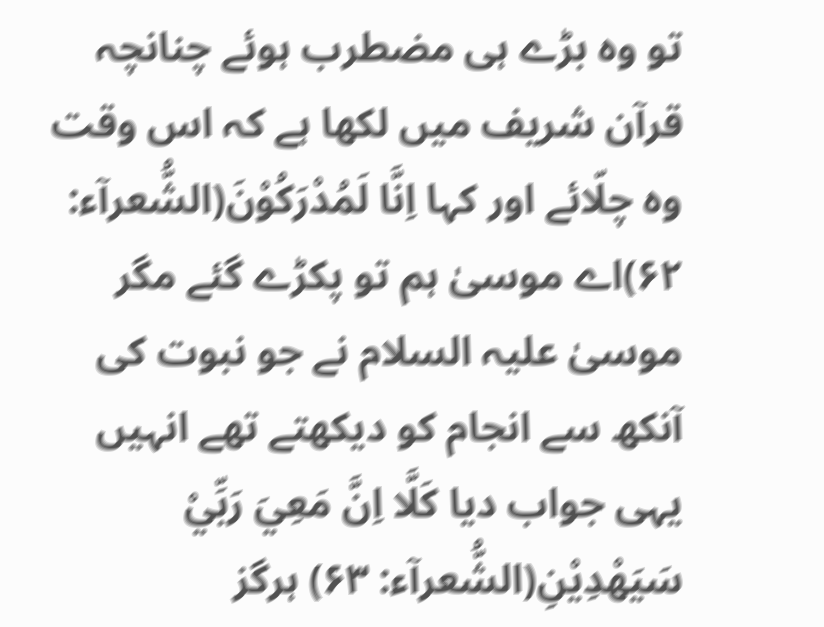تو وہ بڑے ہی مضطرب ہوئے چنانچہ قرآن شریف میں لکھا ہے کہ اس وقت وہ چلّائے اور کہا اِنَّا لَمُدْرَكُوْنَ(الشُّعرآء: ۶۲)اے موسیٰ ہم تو پکڑے گئے مگر موسیٰ علیہ السلام نے جو نبوت کی آنکھ سے انجام کو دیکھتے تھے انہیں یہی جواب دیا كَلَّا اِنَّ مَعِيَ رَبِّيْ سَيَهْدِيْنِ(الشُّعرآء: ۶۳) ہرگز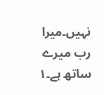نہیں۔میرا رب میرے ساتھ ہے۔۱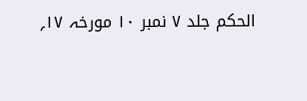الحکم جلد ۷ نمبر ۱۰ مورخہ ۱۷؍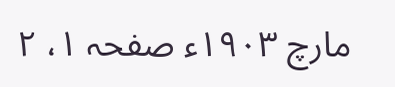مارچ ۱۹۰۳ء صفحہ ۱، ۲